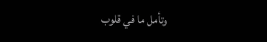وتأمل ما في قلوب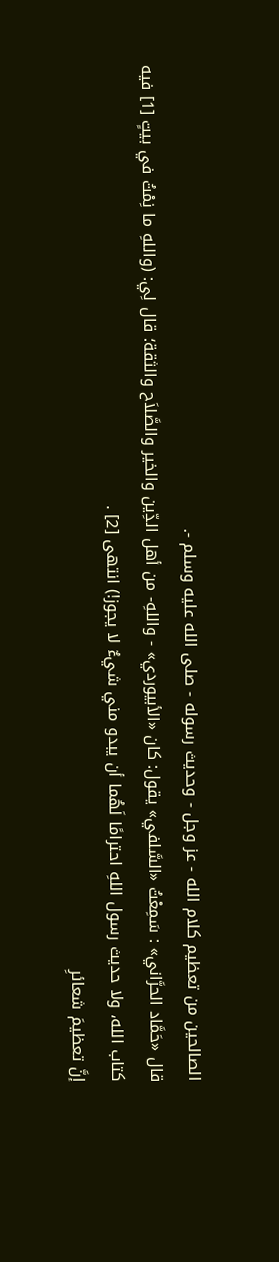الصالحين من تعظيم كلام الله - عز وجل - وحديث رسوله - صلى الله عليه وسلم -.
قال «حَمَّاد الحرَّاني» : سَمِعْتُ «السَّلفي» يقول: كان «الأبيوردي» - واللهِ- من أهل الدِّين والخير والصَّلاَح والثقة؛ قال لِي: (واللهِ ما نِمْتُ في بيتٍ [1] فيه كتاب الله، ولا حديث رسول اللهِ احترامًا لَهُما أن يبدو مني شيءٌ لا يجوز!) انتهى [2] .
إنَّ تعظيمَ شعائرِ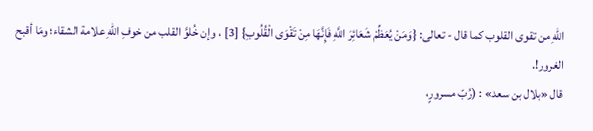اللهِ من تقوى القلوب كما قال - تعالى: {وَمَنْ يُعَظِّمْ شَعَائِرَ اللَّهِ فَإِنَّهَا مِنْ تَقْوَى الْقُلُوبِ} [3] ، وإن خُلوَّ القلب من خوفِ اللهِ علامة الشقاء؛ ومَا أقبح الغرور!.
قال «بلال بن سعد» : (رُبّ مسرورٍ،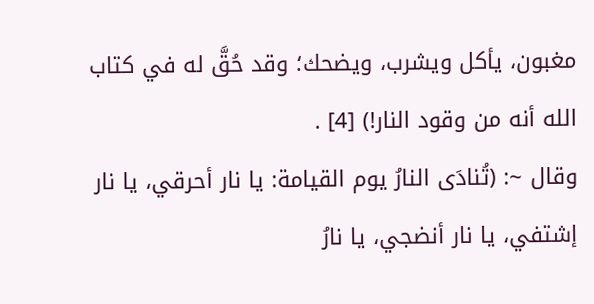مغبون، يأكل ويشرب، ويضحك؛ وقد حُقَّ له في كتاب الله أنه من وقود النار!) [4] .
وقال ~: (تُنادَى النارُ يوم القيامة: يا نار أحرقي، يا نار إشتفي، يا نار أنضجي، يا نارُ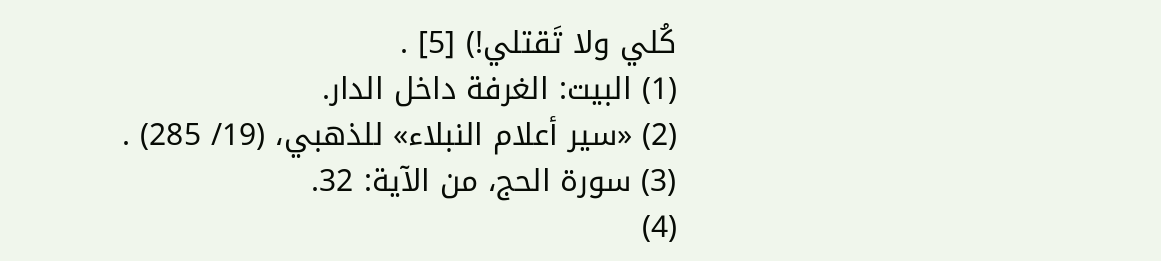كُلي ولا تَقتلي!) [5] .
(1) البيت: الغرفة داخل الدار.
(2) «سير أعلام النبلاء» للذهبي، (19/ 285) .
(3) سورة الحج، من الآية: 32.
(4)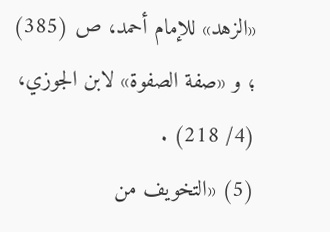«الزهد» للإمام أحمد، ص (385) ؛ و «صفة الصفوة» لابن الجوزي، (4/ 218) .
(5) «التخويف من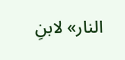النار» لابنِ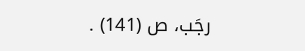رجَب، ص (141) .